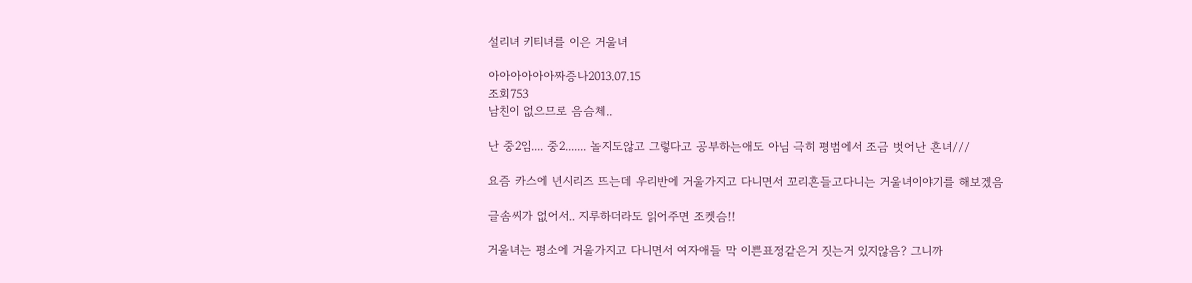설리녀 키티녀를 이은 거울녀

아아아아아아짜증나2013.07.15
조회753
남친이 없으므로 음슴체..

난 중2임.... 중2....... 놀지도않고 그렇다고 공부하는애도 아님 극히 평범에서 조금 벗어난 흔녀///

요즘 카스에 년시리즈 뜨는데 우리반에 거울가지고 다니면서 꼬리흔들고다니는 거울녀이야기를 해보겠음

글솜씨가 없어서.. 지루하더라도 읽어주면 조켓슴!!

거울녀는 평소에 거울가지고 다니면서 여자애들 막 이쁜표정같은거 짓는거 있지않음? 그니까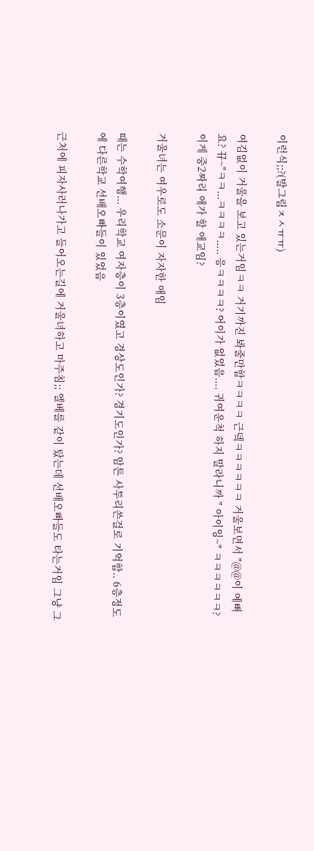이런식;;?(발그림ㅈㅅㅠㅠ)

여김없이 거울을 보고 있는거임ㅋㅋ 거기까진 봐줄만함ㅋㅋㅋㅋ 근뎈ㅋㅋㅋㅋㅋㅋ 거울보면서 "@@이 예뻐요? 뀨~"ㅋㅋ...ㅋㅋㅋㅋ..... 응ㅋㅋㅋㅋ? 어이가 없었음.... 귀여운척 하지 말라니까 " 아이잉~" ㅋㅋㅋㅋㅋㅋ? 이게 중2짜리 애가 할 애교임?

거울녀는 여우로도 소문이 자자한 애임

때는 수학여행... 우리학교 여자층이 3층이였고 경상도인가? 경기도인가? 암튼 사투리쓴걸로 기억함.. 6층정도에 다른학교 선배오빠들이 있었음

근처에 피자사러나가고 들어오는길에 거울녀하고 마주침;; 엘베를 같이 탔는데 선배오빠들도 타는거임 그냥 그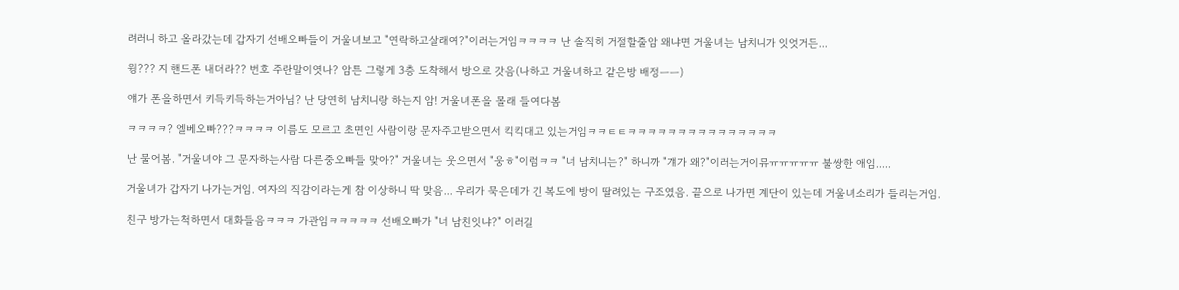려러니 하고 올라갔는데 갑자기 선배오빠들이 거울녀보고 "연락하고살래여?"이러는거임ㅋㅋㅋㅋ 난 솔직히 거절할줄암 왜냐면 거울녀는 남치니가 잇엇거든...

윙??? 지 핸드폰 내더라?? 번호 주란말이엿나? 암튼 그렇게 3층 도착해서 방으로 갓음(나하고 거울녀하고 같은방 배정ㅡㅡ)

얘가 폰을하면서 키득키득하는거아님? 난 당연히 남치니랑 하는지 암! 거울녀폰을 몰래 들여다봄

ㅋㅋㅋㅋ? 엘베오빠???ㅋㅋㅋㅋ 이름도 모르고 초면인 사람이랑 문자주고받으면서 킥킥대고 있는거임ㅋㅋㅌㅌㅋㅋㅋㅋㅋㅋㅋㅋㅋㅋㅋㅋㅋㅋㅋ

난 물어봄. "거울녀야 그 문자하는사람 다른중오빠들 맞아?" 거울녀는 웃으면서 "웅ㅎ"이럼ㅋㅋ "너 남치니는?" 하니까 "걔가 왜?"이러는거이뮤ㅠㅠㅠㅠㅠ 불쌍한 애임.....

거울녀가 갑자기 나가는거임. 여자의 직감이라는게 참 이상하니 딱 맞음... 우리가 묵은데가 긴 복도에 방이 딸려있는 구조였음. 끝으로 나가면 계단이 있는데 거울녀소리가 들리는거임.

친구 방가는척하면서 대화들음ㅋㅋㅋ 가관임ㅋㅋㅋㅋㅋ 선배오빠가 "너 남친잇냐?" 이러길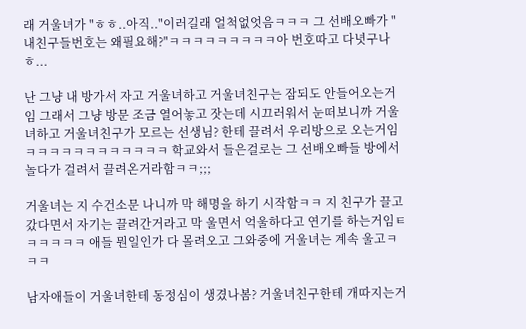래 거울녀가 "ㅎㅎ..아직.."이러길래 얼척없엇음ㅋㅋㅋ 그 선배오빠가 "내친구들번호는 왜필요해?"ㅋㅋㅋㅋㅋㅋㅋㅋㅋ아 번호따고 다녓구나ㅎ...

난 그냥 내 방가서 자고 거울녀하고 거울녀친구는 잠되도 안들어오는거임 그래서 그냥 방문 조금 열어놓고 잣는데 시끄러워서 눈떠보니까 거울녀하고 거울녀친구가 모르는 선생님? 한테 끌려서 우리방으로 오는거임ㅋㅋㅋㅋㅋㅋㅋㅋㅋㅋㅋㅋ 학교와서 들은걸로는 그 선배오빠들 방에서 놀다가 걸려서 끌려온거라함ㅋㅋ;;;

거울녀는 지 수건소문 나니까 막 해명을 하기 시작함ㅋㅋ 지 친구가 끌고갔다면서 자기는 끌려간거라고 막 울면서 억울하다고 연기를 하는거임ㅌㅋㅋㅋㅋㅋ 애들 뭔일인가 다 몰려오고 그와중에 거울녀는 계속 울고ㅋㅋㅋ

남자애들이 거울녀한테 동정심이 생겼나봄? 거울녀친구한테 개따지는거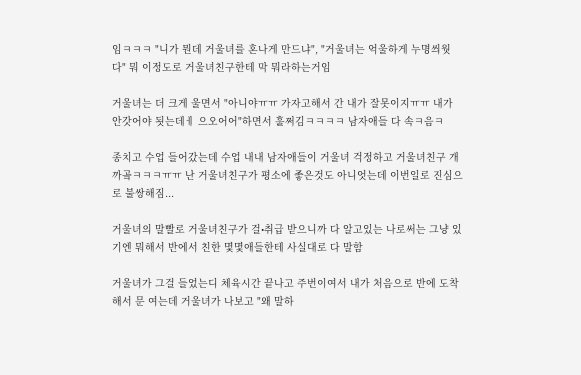임ㅋㅋㅋ "니가 뭔데 거울녀를 혼나게 만드냐", "거울녀는 억울하게 누명씌웟다" 뭐 이정도로 거울녀친구한테 막 뭐라하는거임

거울녀는 더 크게 울면서 "아니야ㅠㅠ 가자고해서 간 내가 잘못이지ㅠㅠ 내가 안갓어야 됫는데ㅔ 으오어어"하면서 훌쩌김ㅋㅋㅋㅋ 남자애들 다 속ㅋ음ㅋ

종치고 수업 들어갔는데 수업 내내 남자애들이 거울녀 걱정하고 거울녀친구 개까곸ㅋㅋㅋㅠㅠ 난 거울녀친구가 평소에 좋은것도 아니엇는데 이번일로 진심으로 불쌍해짐...

거울녀의 말빨로 거울녀친구가 걸•취급 받으니까 다 알고있는 나로써는 그냥 있기엔 뭐해서 반에서 친한 몇몇애들한테 사실대로 다 말함

거울녀가 그걸 들었는디 체육시간 끝나고 주번이여서 내가 처음으로 반에 도착해서 문 여는데 거울녀가 나보고 "왜 말하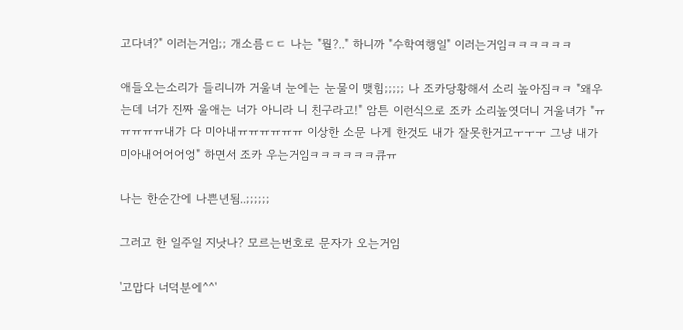고다녀?" 이러는거임;; 개소름ㄷㄷ 나는 "뭘?.." 하니까 "수학여행일" 이러는거임ㅋㅋㅋㅋㅋㅋ

애들오는소리가 들리니까 거울녀 눈에는 눈물이 맺힘;;;;; 나 조카당황해서 소리 높아짐ㅋㅋ "왜우는데 너가 진짜 울애는 너가 아니라 니 친구라고!" 암튼 이런식으로 조카 소리높엿더니 거울녀가 "ㅠㅠㅠㅠㅠ내가 다 미아내ㅠㅠㅠㅠㅠㅠ 이상한 소문 나게 한것도 내가 잘못한거고ㅜㅜㅜ 그냥 내가 미아내어어어엉" 하면서 조카 우는거임ㅋㅋㅋㅋㅋㅋ큐ㅠ

나는 한순간에 나쁜년됨..;;;;;;

그러고 한 일주일 지낫나? 모르는번호로 문자가 오는거임

'고맙다 너덕분에^^'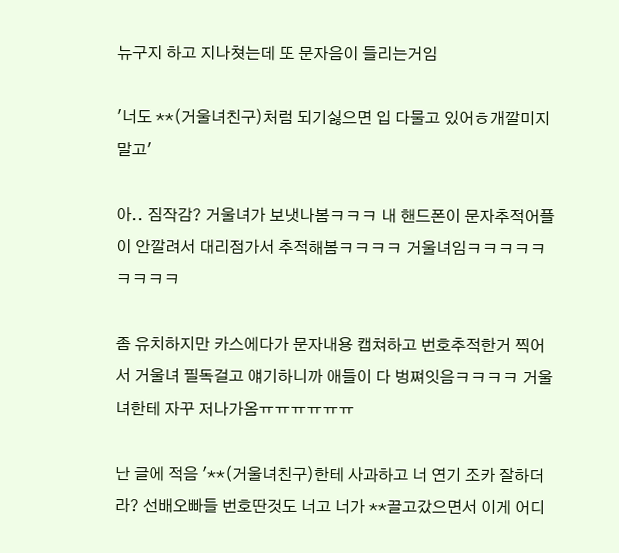뉴구지 하고 지나쳣는데 또 문자음이 들리는거임

'너도 **(거울녀친구)처럼 되기싫으면 입 다물고 있어ㅎ개깔미지 말고'

아.. 짐작감? 거울녀가 보냇나봄ㅋㅋㅋ 내 핸드폰이 문자추적어플이 안깔려서 대리점가서 추적해봄ㅋㅋㅋㅋ 거울녀임ㅋㅋㅋㅋㅋㅋㅋㅋㅋ

좀 유치하지만 카스에다가 문자내용 캡쳐하고 번호추적한거 찍어서 거울녀 필독걸고 얘기하니까 애들이 다 벙쪄잇음ㅋㅋㅋㅋ 거울녀한테 자꾸 저나가옴ㅠㅠㅠㅠㅠㅠ

난 글에 적음 '**(거울녀친구)한테 사과하고 너 연기 조카 잘하더라? 선배오빠들 번호딴것도 너고 너가 **끌고갔으면서 이게 어디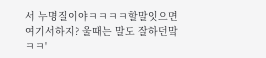서 누명질이야ㅋㅋㅋㅋ할말잇으면 여기서하지? 울때는 말도 잘하던맠ㅋㅋ'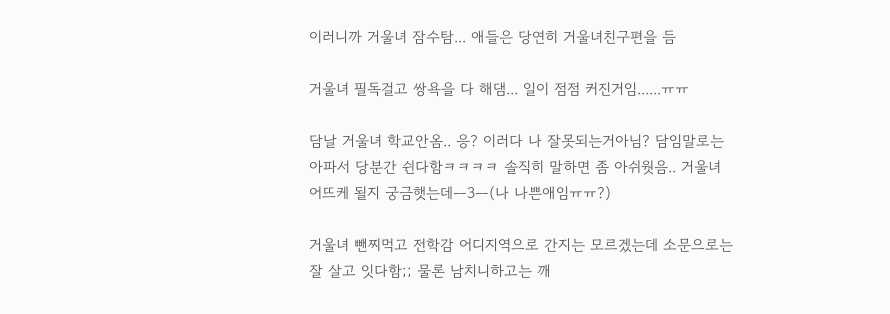이러니까 거울녀 잠수탐... 애들은 당연히 거울녀친구편을 듬

거울녀 필독걸고 쌍욕을 다 해댐... 일이 점점 커진거임......ㅠㅠ

담날 거울녀 학교안옴.. 응? 이러다 나 잘못되는거아님? 담임말로는 아파서 당분간 쉰다함ㅋㅋㅋㅋ 솔직히 말하면 좀 아쉬웟음.. 거울녀 어뜨케 될지 궁금햇는데ㅡ3ㅡ(나 나쁜애임ㅠㅠ?)

거울녀 뺀찌먹고 전학감 어디지역으로 간지는 모르겠는데 소문으로는 잘 살고 잇다함;; 물론 남치니하고는 깨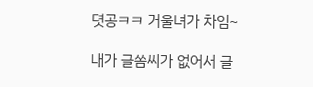뎟공ㅋㅋ 거울녀가 차임~

내가 글쏨씨가 없어서 글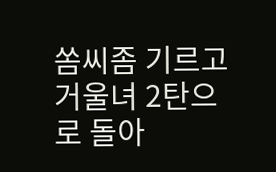쏨씨좀 기르고 거울녀 2탄으로 돌아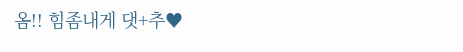옴!! 힘좀내게 댓+추♥